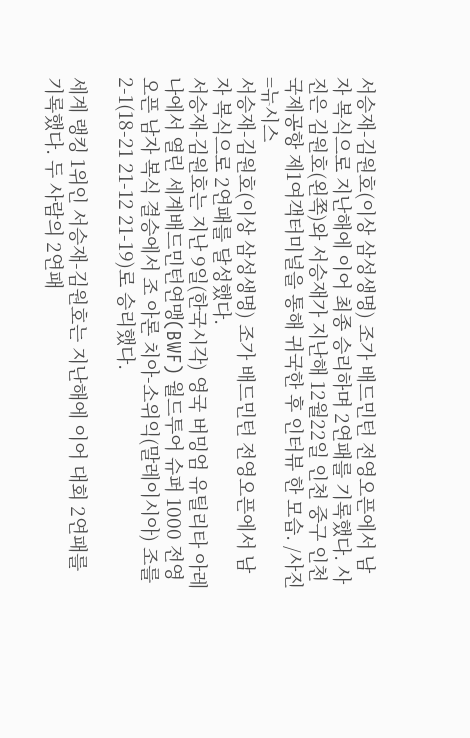서승재-김원호(이상 삼성생명) 조가 배드민턴 전영오픈에서 남자 복식으로 지난해에 이어 최종 승리하며 2연패를 기록했다. 사진은 김원호(왼쪽)와 서승재가 지난해 12월22일 인천 중구 인천국제공항 제1여객터미널을 통해 귀국한 후 인터뷰 한 모습. /사진=뉴시스
서승재-김원호(이상 삼성생명) 조가 배드민턴 전영오픈에서 남자 복식으로 2연패를 달성했다.
서승재-김원호는 지난 9일(한국시각) 영국 버밍엄 유틸리타 아레나에서 열린 세계배드민턴연맹(BWF) 월드투어 슈퍼 1000 전영오픈 남자 복식 결승에서 조 아론 치아-소위익(말레이시아) 조를 2-1(18-21 21-12 21-19)로 승리했다.

세계 랭킹 1위인 서승재-김원호는 지난해에 이어 대회 2연패를 기록했다. 두 사람의 2연패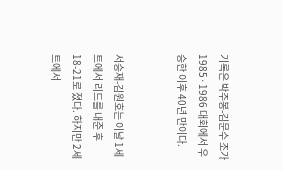기록은 박주봉-김문수 조가 1985·1986 대회에서 우승한 이후 40년 만이다.


서승재-김원호는 이날 1세트에서 리드를 내준 후 18-21로 졌다. 하지만 2세트에서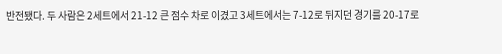반전됐다. 두 사람은 2세트에서 21-12 큰 점수 차로 이겼고 3세트에서는 7-12로 뒤지던 경기를 20-17로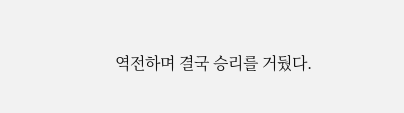역전하며 결국 승리를 거뒀다.